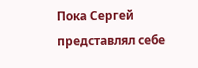Пока Сергей представлял себе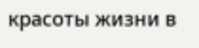красоты жизни в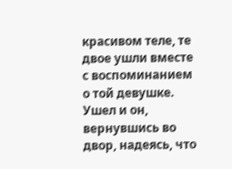красивом теле, те двое ушли вместе с воспоминанием о той девушке. Ушел и он, вернувшись во двор, надеясь, что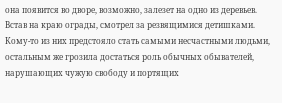она появится во дворе, возможно, залезет на одно из деревьев. Встав на краю ограды, смотрел за резвящимися детишками. Кому-то из них предстояло стать самыми несчастными людьми, остальным же грозила достаться роль обычных обывателей, нарушающих чужую свободу и портящих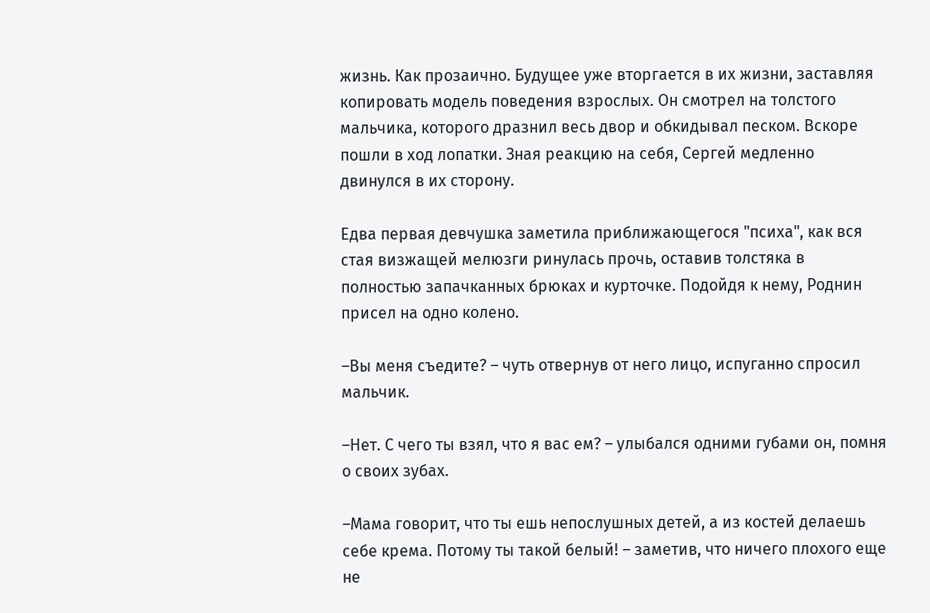жизнь. Как прозаично. Будущее уже вторгается в их жизни, заставляя копировать модель поведения взрослых. Он смотрел на толстого мальчика, которого дразнил весь двор и обкидывал песком. Вскоре пошли в ход лопатки. Зная реакцию на себя, Сергей медленно двинулся в их сторону.

Едва первая девчушка заметила приближающегося "психа", как вся стая визжащей мелюзги ринулась прочь, оставив толстяка в полностью запачканных брюках и курточке. Подойдя к нему, Роднин присел на одно колено.

–Вы меня съедите? – чуть отвернув от него лицо, испуганно спросил мальчик.

–Нет. С чего ты взял, что я вас ем? – улыбался одними губами он, помня о своих зубах.

–Мама говорит, что ты ешь непослушных детей, а из костей делаешь себе крема. Потому ты такой белый! – заметив, что ничего плохого еще не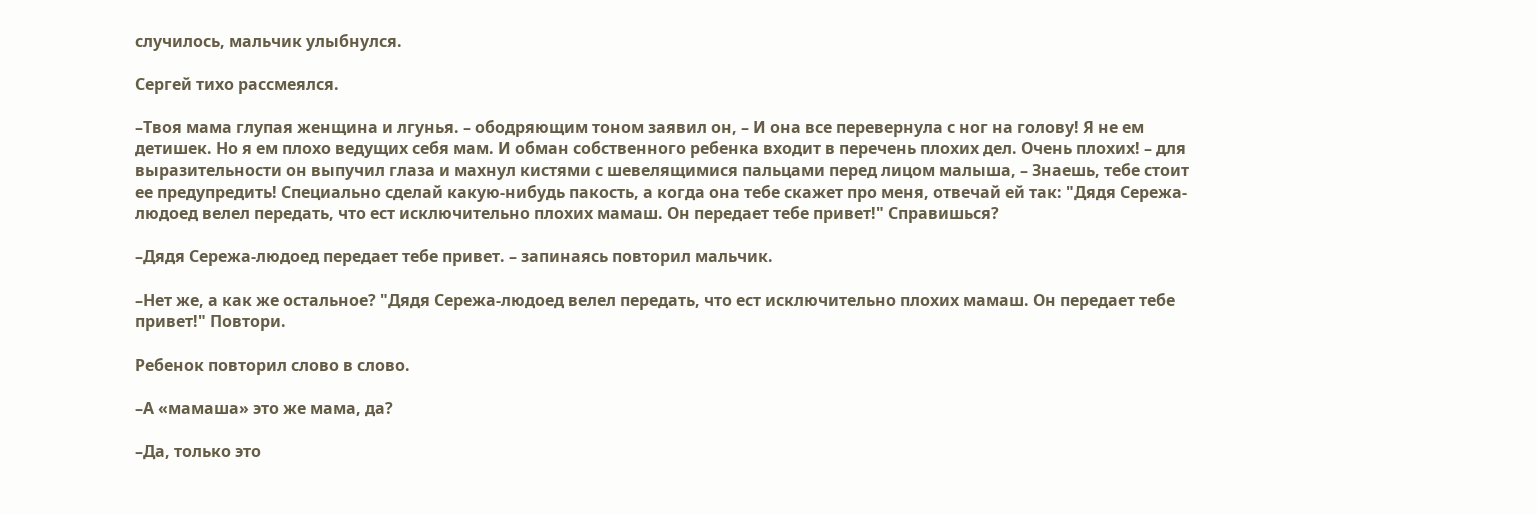случилось, мальчик улыбнулся.

Сергей тихо рассмеялся.

–Твоя мама глупая женщина и лгунья. – ободряющим тоном заявил он, – И она все перевернула с ног на голову! Я не ем детишек. Но я ем плохо ведущих себя мам. И обман собственного ребенка входит в перечень плохих дел. Очень плохих! – для выразительности он выпучил глаза и махнул кистями с шевелящимися пальцами перед лицом малыша, – Знаешь, тебе стоит ее предупредить! Специально сделай какую-нибудь пакость, а когда она тебе скажет про меня, отвечай ей так: "Дядя Сережа-людоед велел передать, что ест исключительно плохих мамаш. Он передает тебе привет!" Справишься?

–Дядя Сережа-людоед передает тебе привет. – запинаясь повторил мальчик.

–Нет же, а как же остальное? "Дядя Сережа-людоед велел передать, что ест исключительно плохих мамаш. Он передает тебе привет!" Повтори.

Ребенок повторил слово в слово.

–А «мамаша» это же мама, да?

–Да, только это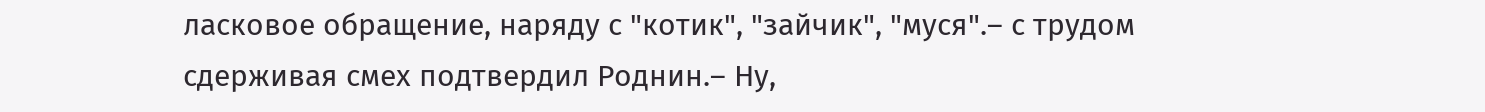ласковое обращение, наряду с "котик", "зайчик", "муся".– с трудом сдерживая смех подтвердил Роднин.– Ну,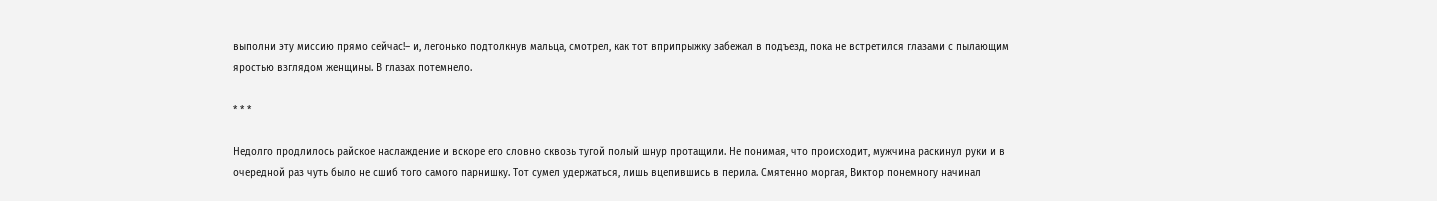выполни эту миссию прямо сейчас!– и, легонько подтолкнув мальца, смотрел, как тот вприпрыжку забежал в подъезд, пока не встретился глазами с пылающим яростью взглядом женщины. В глазах потемнело.

* * *

Недолго продлилось райское наслаждение и вскоре его словно сквозь тугой полый шнур протащили. Не понимая, что происходит, мужчина раскинул руки и в очередной раз чуть было не сшиб того самого парнишку. Тот сумел удержаться, лишь вцепившись в перила. Смятенно моргая, Виктор понемногу начинал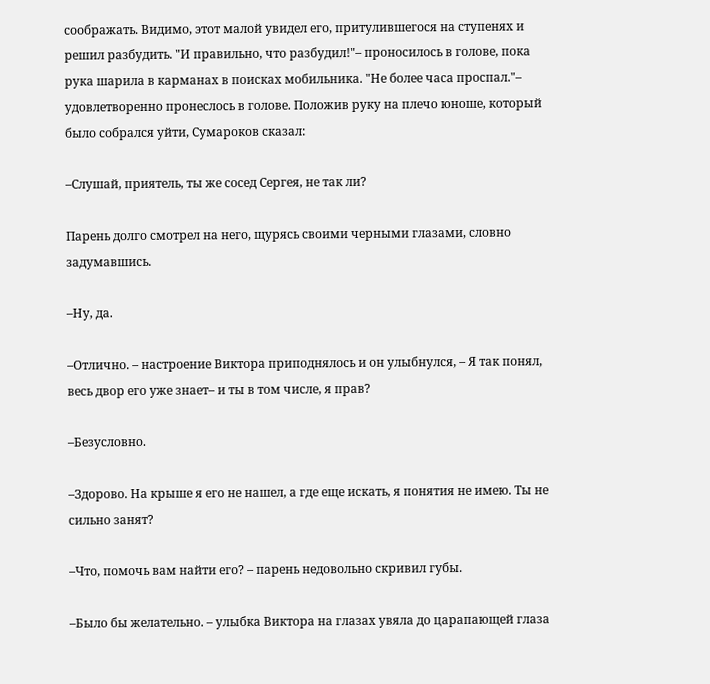соображать. Видимо, этот малой увидел его, притулившегося на ступенях и решил разбудить. "И правильно, что разбудил!"– проносилось в голове, пока рука шарила в карманах в поисках мобильника. "Не более часа проспал."– удовлетворенно пронеслось в голове. Положив руку на плечо юноше, который было собрался уйти, Сумароков сказал:

–Слушай, приятель, ты же сосед Сергея, не так ли?

Парень долго смотрел на него, щурясь своими черными глазами, словно задумавшись.

–Ну, да.

–Отлично. – настроение Виктора приподнялось и он улыбнулся, – Я так понял, весь двор его уже знает– и ты в том числе, я прав?

–Безусловно.

–Здорово. На крыше я его не нашел, а где еще искать, я понятия не имею. Ты не сильно занят?

–Что, помочь вам найти его? – парень недовольно скривил губы.

–Было бы желательно. – улыбка Виктора на глазах увяла до царапающей глаза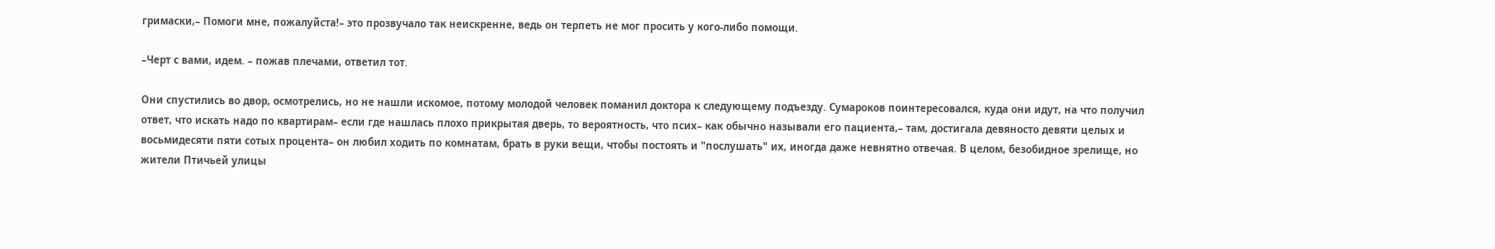гримаски,– Помоги мне, пожалуйста!– это прозвучало так неискренне, ведь он терпеть не мог просить у кого-либо помощи.

–Черт с вами, идем. – пожав плечами, ответил тот.

Они спустились во двор, осмотрелись, но не нашли искомое, потому молодой человек поманил доктора к следующему подъезду. Сумароков поинтересовался, куда они идут, на что получил ответ, что искать надо по квартирам– если где нашлась плохо прикрытая дверь, то вероятность, что псих– как обычно называли его пациента,– там, достигала девяносто девяти целых и восьмидесяти пяти сотых процента– он любил ходить по комнатам, брать в руки вещи, чтобы постоять и "послушать" их, иногда даже невнятно отвечая. В целом, безобидное зрелище, но жители Птичьей улицы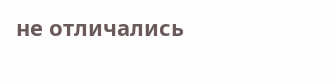не отличались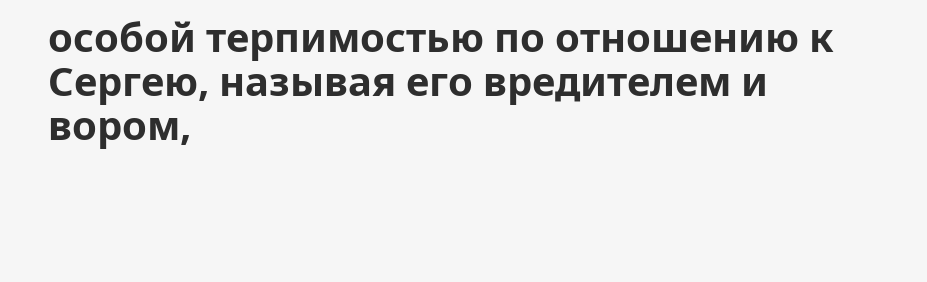особой терпимостью по отношению к Сергею, называя его вредителем и вором,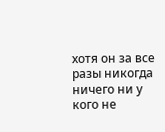хотя он за все разы никогда ничего ни у кого не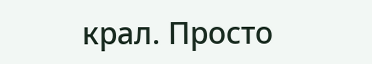крал. Просто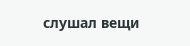слушал вещи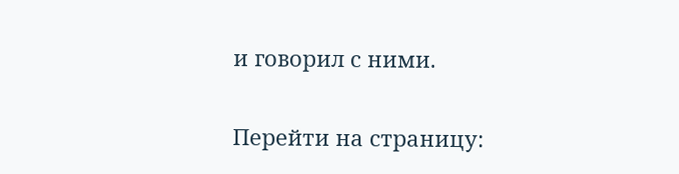и говорил с ними.

Перейти на страницу: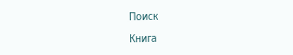Поиск

Книга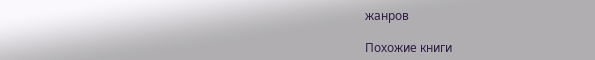жанров

Похожие книги